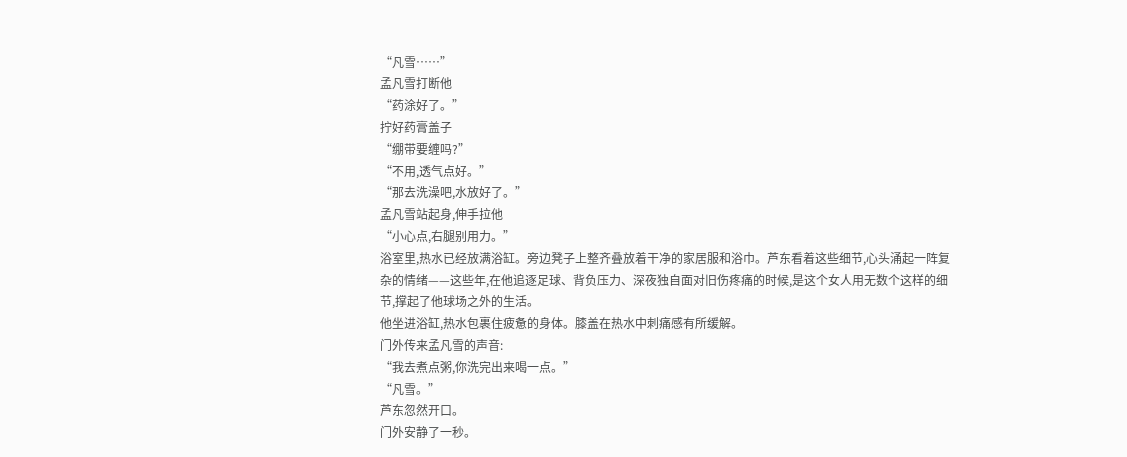“凡雪……”
孟凡雪打断他
“药涂好了。”
拧好药膏盖子
“绷带要缠吗?”
“不用,透气点好。”
“那去洗澡吧,水放好了。”
孟凡雪站起身,伸手拉他
“小心点,右腿别用力。”
浴室里,热水已经放满浴缸。旁边凳子上整齐叠放着干净的家居服和浴巾。芦东看着这些细节,心头涌起一阵复杂的情绪——这些年,在他追逐足球、背负压力、深夜独自面对旧伤疼痛的时候,是这个女人用无数个这样的细节,撑起了他球场之外的生活。
他坐进浴缸,热水包裹住疲惫的身体。膝盖在热水中刺痛感有所缓解。
门外传来孟凡雪的声音:
“我去煮点粥,你洗完出来喝一点。”
“凡雪。”
芦东忽然开口。
门外安静了一秒。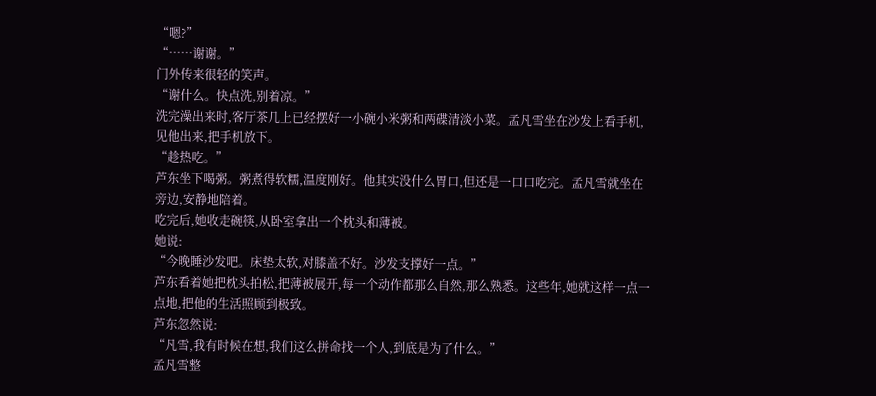“嗯?”
“……谢谢。”
门外传来很轻的笑声。
“谢什么。快点洗,别着凉。”
洗完澡出来时,客厅茶几上已经摆好一小碗小米粥和两碟清淡小菜。孟凡雪坐在沙发上看手机,见他出来,把手机放下。
“趁热吃。”
芦东坐下喝粥。粥煮得软糯,温度刚好。他其实没什么胃口,但还是一口口吃完。孟凡雪就坐在旁边,安静地陪着。
吃完后,她收走碗筷,从卧室拿出一个枕头和薄被。
她说:
“今晚睡沙发吧。床垫太软,对膝盖不好。沙发支撑好一点。”
芦东看着她把枕头拍松,把薄被展开,每一个动作都那么自然,那么熟悉。这些年,她就这样一点一点地,把他的生活照顾到极致。
芦东忽然说:
“凡雪,我有时候在想,我们这么拼命找一个人,到底是为了什么。”
孟凡雪整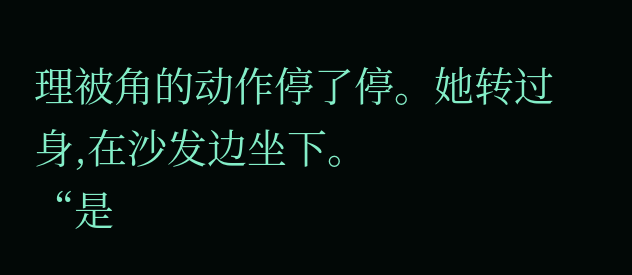理被角的动作停了停。她转过身,在沙发边坐下。
“是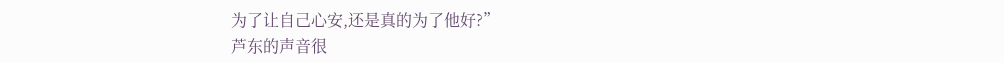为了让自己心安,还是真的为了他好?”
芦东的声音很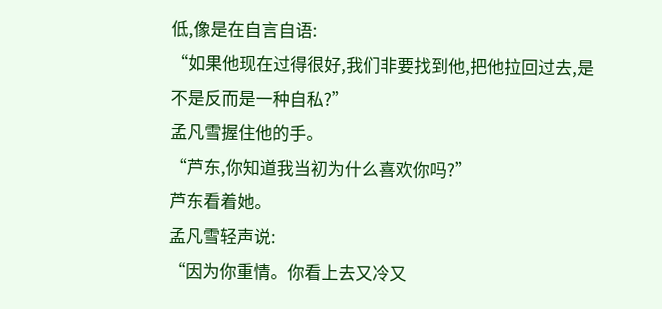低,像是在自言自语:
“如果他现在过得很好,我们非要找到他,把他拉回过去,是不是反而是一种自私?”
孟凡雪握住他的手。
“芦东,你知道我当初为什么喜欢你吗?”
芦东看着她。
孟凡雪轻声说:
“因为你重情。你看上去又冷又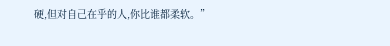硬,但对自己在乎的人,你比谁都柔软。”